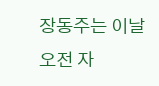장동주는 이날 오전 자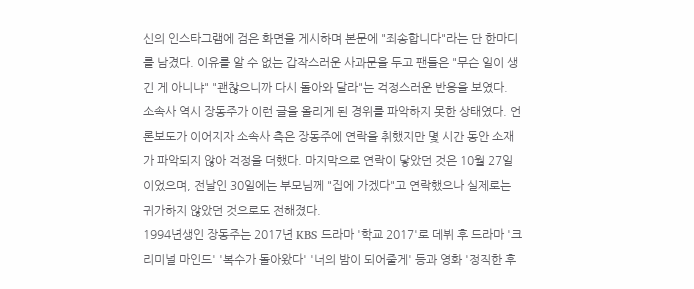신의 인스타그램에 검은 화면을 게시하며 본문에 "죄송합니다"라는 단 한마디를 남겼다. 이유를 알 수 없는 갑작스러운 사과문을 두고 팬들은 "무슨 일이 생긴 게 아니냐" "괜찮으니까 다시 돌아와 달라"는 걱정스러운 반응을 보였다.
소속사 역시 장동주가 이런 글을 올리게 된 경위를 파악하지 못한 상태였다. 언론보도가 이어지자 소속사 측은 장동주에 연락을 취했지만 몇 시간 동안 소재가 파악되지 않아 걱정을 더했다. 마지막으로 연락이 닿았던 것은 10월 27일이었으며, 전날인 30일에는 부모님께 "집에 가겠다"고 연락했으나 실제로는 귀가하지 않았던 것으로도 전해졌다.
1994년생인 장동주는 2017년 KBS 드라마 '학교 2017'로 데뷔 후 드라마 '크리미널 마인드' '복수가 돌아왔다' '너의 밤이 되어줄게' 등과 영화 '정직한 후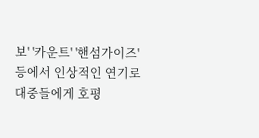보' '카운트' '핸섬가이즈' 등에서 인상적인 연기로 대중들에게 호평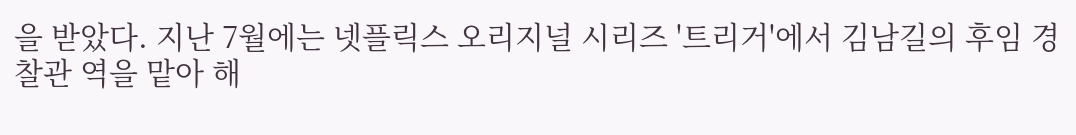을 받았다. 지난 7월에는 넷플릭스 오리지널 시리즈 '트리거'에서 김남길의 후임 경찰관 역을 맡아 해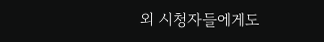외 시청자들에게도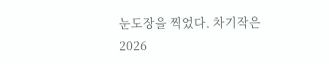눈도장을 찍었다. 차기작은 2026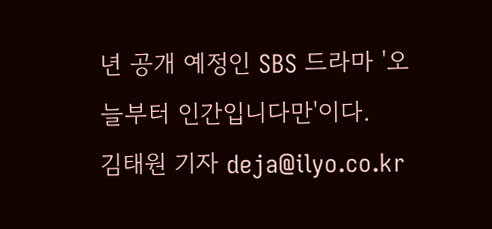년 공개 예정인 SBS 드라마 '오늘부터 인간입니다만'이다.
김태원 기자 deja@ilyo.co.kr